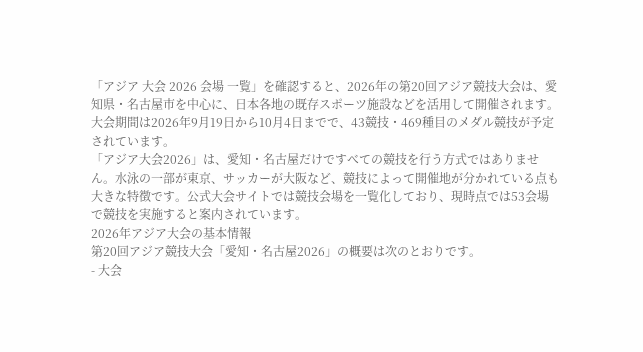「アジア 大会 2026 会場 一覧」を確認すると、2026年の第20回アジア競技大会は、愛知県・名古屋市を中心に、日本各地の既存スポーツ施設などを活用して開催されます。大会期間は2026年9月19日から10月4日までで、43競技・469種目のメダル競技が予定されています。
「アジア大会2026」は、愛知・名古屋だけですべての競技を行う方式ではありません。水泳の一部が東京、サッカーが大阪など、競技によって開催地が分かれている点も大きな特徴です。公式大会サイトでは競技会場を一覧化しており、現時点では53会場で競技を実施すると案内されています。
2026年アジア大会の基本情報
第20回アジア競技大会「愛知・名古屋2026」の概要は次のとおりです。
- 大会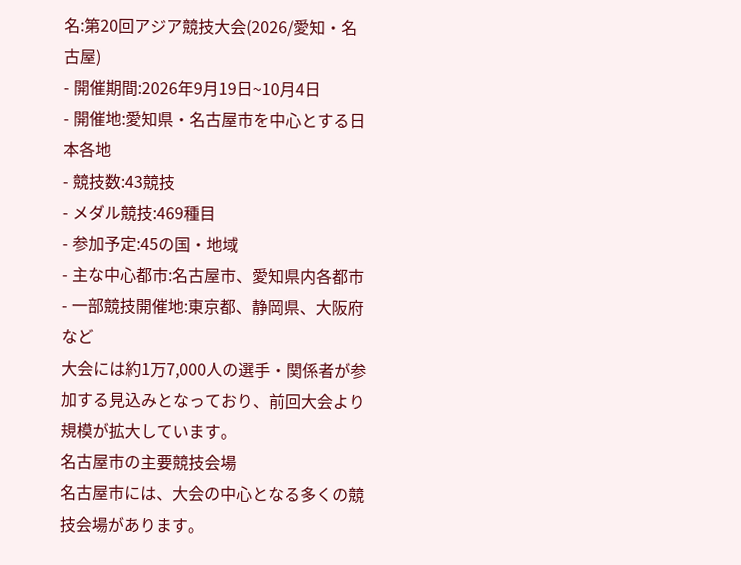名:第20回アジア競技大会(2026/愛知・名古屋)
- 開催期間:2026年9月19日~10月4日
- 開催地:愛知県・名古屋市を中心とする日本各地
- 競技数:43競技
- メダル競技:469種目
- 参加予定:45の国・地域
- 主な中心都市:名古屋市、愛知県内各都市
- 一部競技開催地:東京都、静岡県、大阪府など
大会には約1万7,000人の選手・関係者が参加する見込みとなっており、前回大会より規模が拡大しています。
名古屋市の主要競技会場
名古屋市には、大会の中心となる多くの競技会場があります。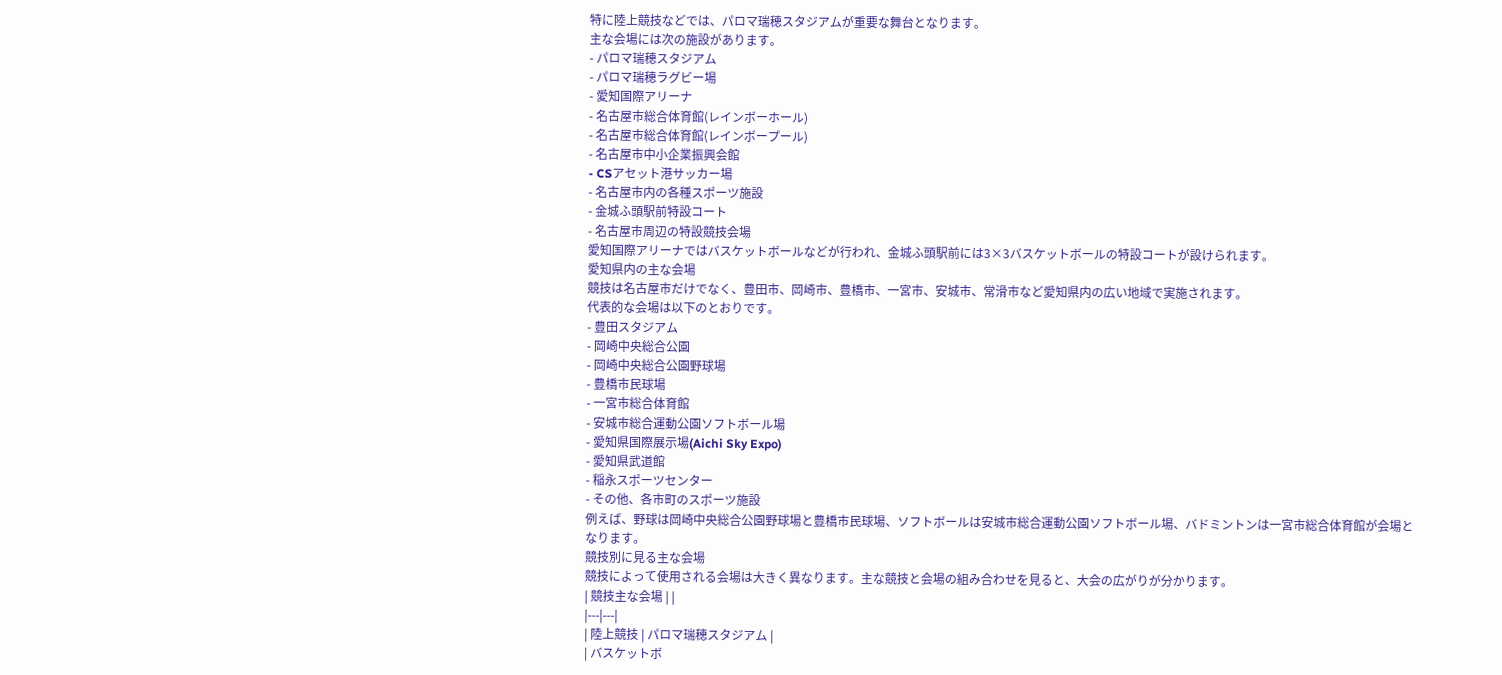特に陸上競技などでは、パロマ瑞穂スタジアムが重要な舞台となります。
主な会場には次の施設があります。
- パロマ瑞穂スタジアム
- パロマ瑞穂ラグビー場
- 愛知国際アリーナ
- 名古屋市総合体育館(レインボーホール)
- 名古屋市総合体育館(レインボープール)
- 名古屋市中小企業振興会館
- CSアセット港サッカー場
- 名古屋市内の各種スポーツ施設
- 金城ふ頭駅前特設コート
- 名古屋市周辺の特設競技会場
愛知国際アリーナではバスケットボールなどが行われ、金城ふ頭駅前には3×3バスケットボールの特設コートが設けられます。
愛知県内の主な会場
競技は名古屋市だけでなく、豊田市、岡崎市、豊橋市、一宮市、安城市、常滑市など愛知県内の広い地域で実施されます。
代表的な会場は以下のとおりです。
- 豊田スタジアム
- 岡崎中央総合公園
- 岡崎中央総合公園野球場
- 豊橋市民球場
- 一宮市総合体育館
- 安城市総合運動公園ソフトボール場
- 愛知県国際展示場(Aichi Sky Expo)
- 愛知県武道館
- 稲永スポーツセンター
- その他、各市町のスポーツ施設
例えば、野球は岡崎中央総合公園野球場と豊橋市民球場、ソフトボールは安城市総合運動公園ソフトボール場、バドミントンは一宮市総合体育館が会場となります。
競技別に見る主な会場
競技によって使用される会場は大きく異なります。主な競技と会場の組み合わせを見ると、大会の広がりが分かります。
| 競技主な会場 | |
|---|---|
| 陸上競技 | パロマ瑞穂スタジアム |
| バスケットボ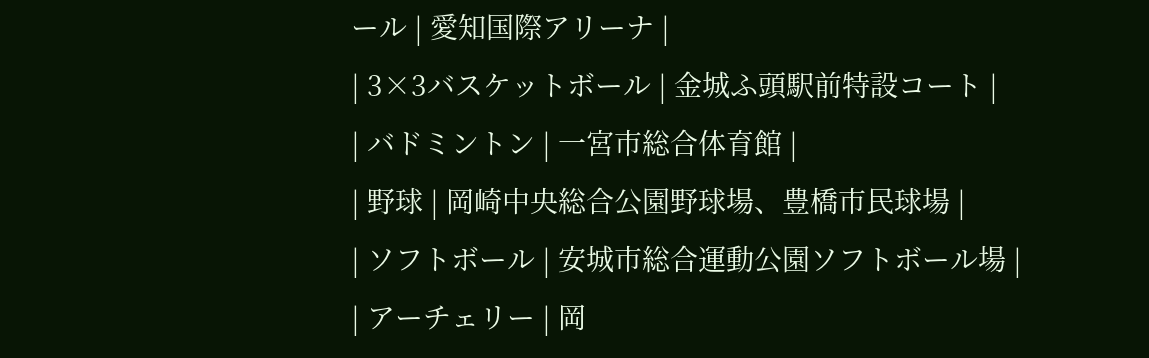ール | 愛知国際アリーナ |
| 3×3バスケットボール | 金城ふ頭駅前特設コート |
| バドミントン | 一宮市総合体育館 |
| 野球 | 岡崎中央総合公園野球場、豊橋市民球場 |
| ソフトボール | 安城市総合運動公園ソフトボール場 |
| アーチェリー | 岡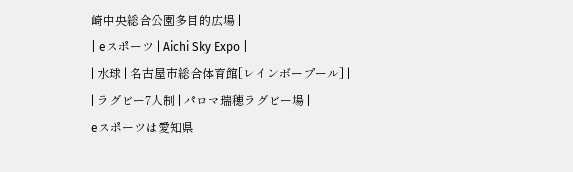崎中央総合公園多目的広場 |
| eスポーツ | Aichi Sky Expo |
| 水球 | 名古屋市総合体育館[レインボープール] |
| ラグビー7人制 | パロマ瑞穂ラグビー場 |
eスポーツは愛知県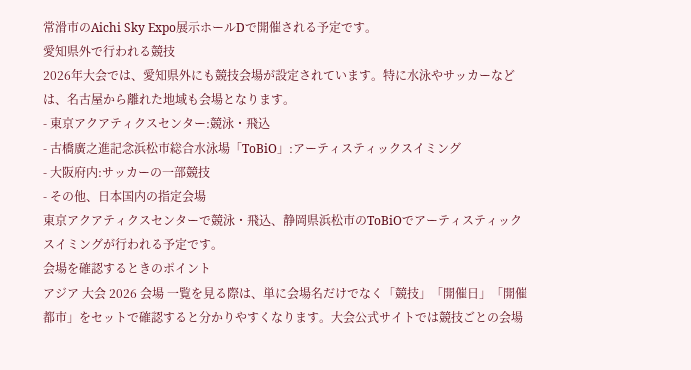常滑市のAichi Sky Expo展示ホールDで開催される予定です。
愛知県外で行われる競技
2026年大会では、愛知県外にも競技会場が設定されています。特に水泳やサッカーなどは、名古屋から離れた地域も会場となります。
- 東京アクアティクスセンター:競泳・飛込
- 古橋廣之進記念浜松市総合水泳場「ToBiO」:アーティスティックスイミング
- 大阪府内:サッカーの一部競技
- その他、日本国内の指定会場
東京アクアティクスセンターで競泳・飛込、静岡県浜松市のToBiOでアーティスティックスイミングが行われる予定です。
会場を確認するときのポイント
アジア 大会 2026 会場 一覧を見る際は、単に会場名だけでなく「競技」「開催日」「開催都市」をセットで確認すると分かりやすくなります。大会公式サイトでは競技ごとの会場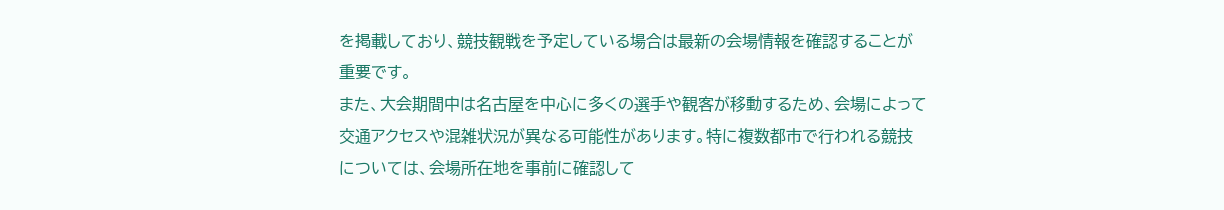を掲載しており、競技観戦を予定している場合は最新の会場情報を確認することが重要です。
また、大会期間中は名古屋を中心に多くの選手や観客が移動するため、会場によって交通アクセスや混雑状況が異なる可能性があります。特に複数都市で行われる競技については、会場所在地を事前に確認して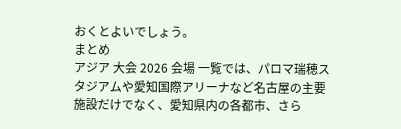おくとよいでしょう。
まとめ
アジア 大会 2026 会場 一覧では、パロマ瑞穂スタジアムや愛知国際アリーナなど名古屋の主要施設だけでなく、愛知県内の各都市、さら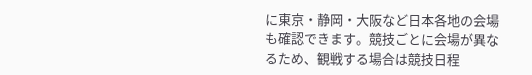に東京・静岡・大阪など日本各地の会場も確認できます。競技ごとに会場が異なるため、観戦する場合は競技日程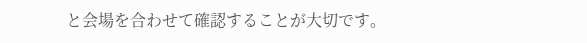と会場を合わせて確認することが大切です。